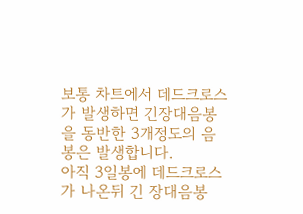보통 차트에서 데드크로스가 발생하면 긴장대음봉을 동반한 3개정도의 음봉은 발생합니다.
아직 3일봉에 데드크로스가 나온뒤 긴 장대음봉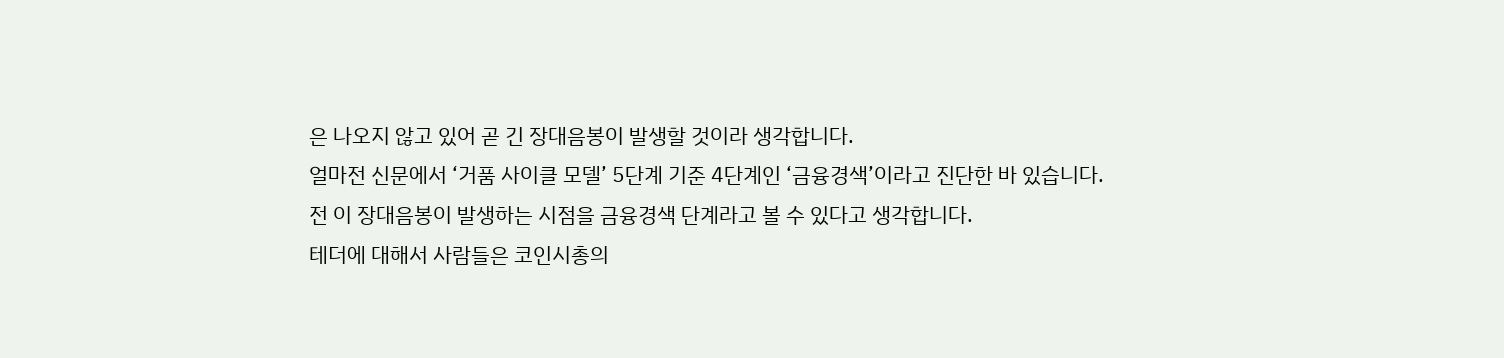은 나오지 않고 있어 곧 긴 장대음봉이 발생할 것이라 생각합니다.
얼마전 신문에서 ‘거품 사이클 모델’ 5단계 기준 4단계인 ‘금융경색’이라고 진단한 바 있습니다.
전 이 장대음봉이 발생하는 시점을 금융경색 단계라고 볼 수 있다고 생각합니다.
테더에 대해서 사람들은 코인시총의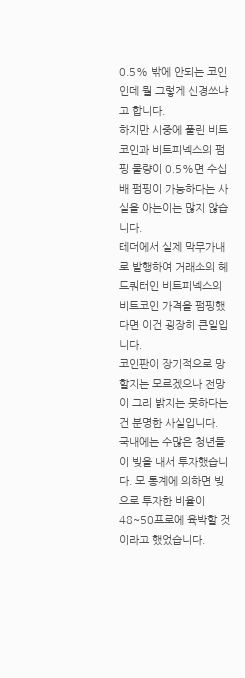0.5% 밖에 안되는 코인인데 뭘 그렇게 신경쓰냐고 합니다.
하지만 시중에 풀린 비트코인과 비트피넥스의 펌핑 물량이 0.5%면 수십배 펌핑이 가능하다는 사실을 아는이는 많지 않습니다.
테더에서 실제 막무가내로 발행하여 거래소의 헤드쿼터인 비트피넥스의 비트코인 가격을 펌핑했다면 이건 굉장히 큰일입니다.
코인판이 장기적으로 망할지는 모르겠으나 전망이 그리 밝지는 못하다는 건 분명한 사실입니다.
국내에는 수많은 청년들이 빚을 내서 투자했습니다. 모 통계에 의하면 빚으로 투자한 비율이 48~50프로에 육박할 것이라고 했었습니다.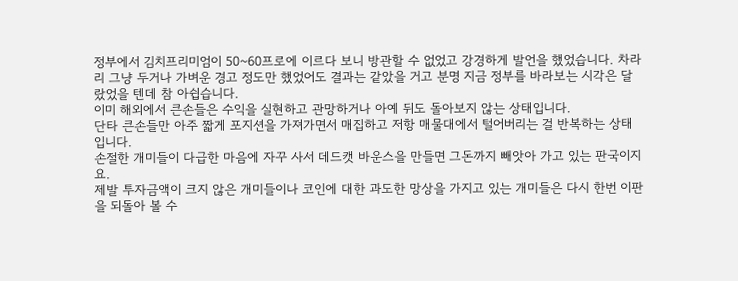정부에서 김치프리미엄이 50~60프로에 이르다 보니 방관할 수 없었고 강경하게 발언을 했었습니다. 차라리 그냥 두거나 가벼운 경고 정도만 했었어도 결과는 같았을 거고 분명 지금 정부를 바라보는 시각은 달랐었을 텐데 참 아쉽습니다.
이미 해외에서 큰손들은 수익을 실현하고 관망하거나 아예 뒤도 돌아보지 않는 상태입니다.
단타 큰손들만 아주 짧게 포지션을 가져가면서 매집하고 저항 매물대에서 털어버리는 걸 반복하는 상태입니다.
손절한 개미들이 다급한 마음에 자꾸 사서 데드캣 바운스을 만들면 그돈까지 빼앗아 가고 있는 판국이지요.
제발 투자금액이 크지 않은 개미들이나 코인에 대한 과도한 망상을 가지고 있는 개미들은 다시 한번 이판을 되돌아 볼 수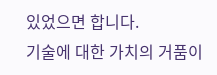있었으면 합니다.
기술에 대한 가치의 거품이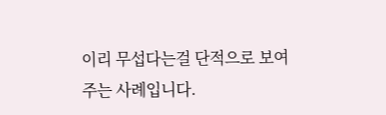이리 무섭다는걸 단적으로 보여주는 사례입니다.